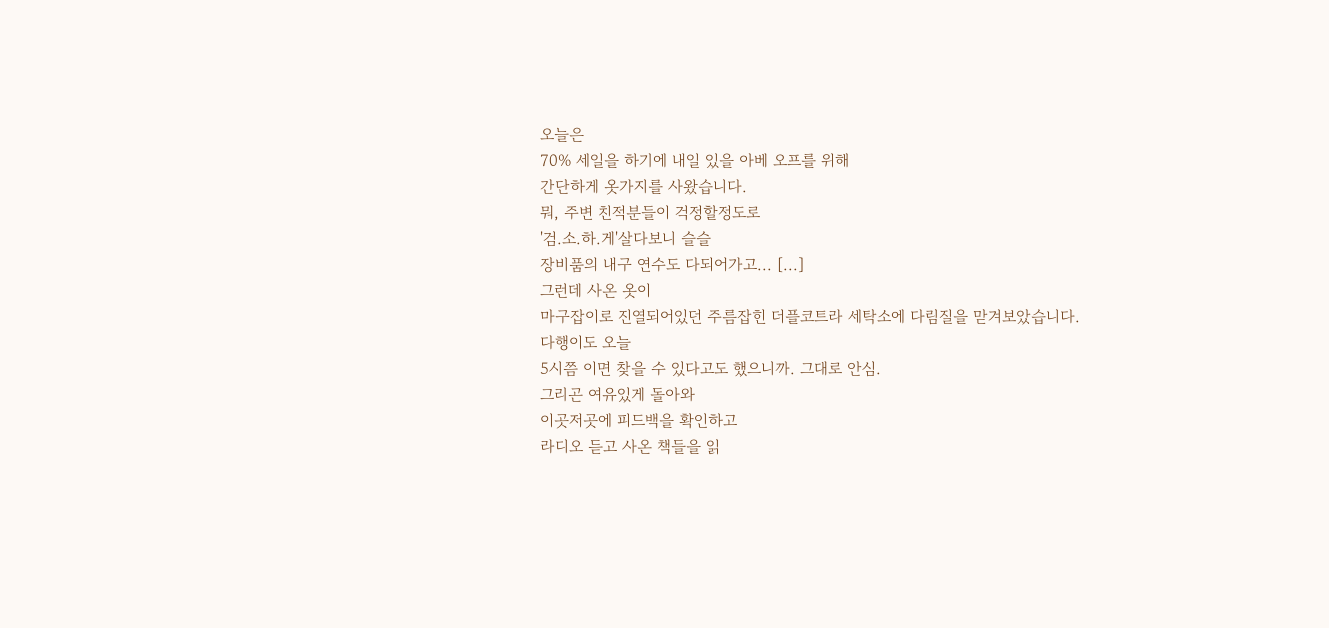오늘은
70% 세일을 하기에 내일 있을 아베 오프를 위해
간단하게 옷가지를 사왔습니다.
뭐, 주변 친적분들이 걱정할정도로
'검.소.하.게'살다보니 슬슬
장비품의 내구 연수도 다되어가고... [...]
그런데 사온 옷이
마구잡이로 진열되어있던 주름잡힌 더플코트라 세탁소에 다림질을 맏겨보았습니다.
다행이도 오늘
5시쯤 이면 찾을 수 있다고도 했으니까. 그대로 안심.
그리곤 여유있게 돌아와
이곳저곳에 피드백을 확인하고
라디오 듣고 사온 책들을 읽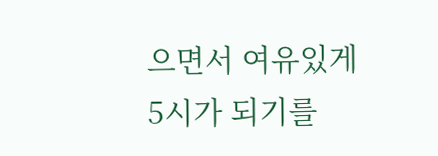으면서 여유있게
5시가 되기를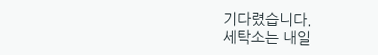기다렸습니다.
세탁소는 내일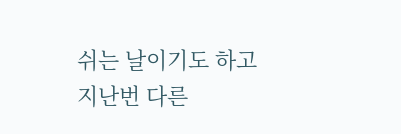쉬는 날이기도 하고
지난번 다른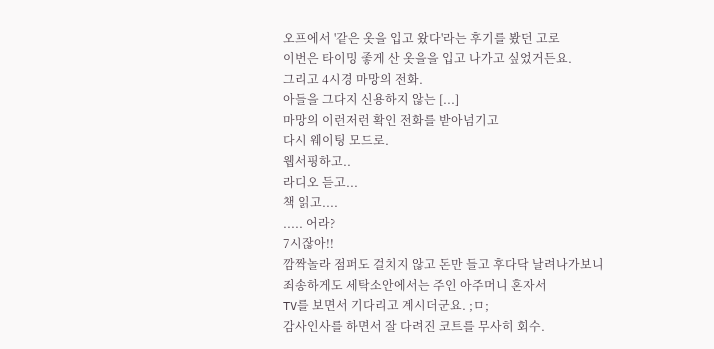오프에서 '같은 옷을 입고 왔다'라는 후기를 봤던 고로
이번은 타이밍 좋게 산 옷을을 입고 나가고 싶었거든요.
그리고 4시경 마망의 전화.
아들을 그다지 신용하지 않는 [...]
마망의 이런저런 확인 전화를 받아넘기고
다시 웨이팅 모드로.
웹서핑하고..
라디오 듣고...
책 읽고....
..... 어라?
7시잖아!!
깜짝놀라 점퍼도 걸치지 않고 돈만 들고 후다닥 날려나가보니
죄송하게도 세탁소안에서는 주인 아주머니 혼자서
TV를 보면서 기다리고 계시더군요. ;ㅁ;
감사인사를 하면서 잘 다려진 코트를 무사히 회수.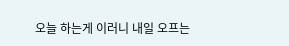오늘 하는게 이러니 내일 오프는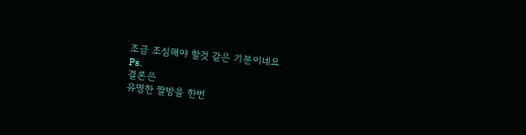조금 조심해야 할것 같은 기분이네요
Ps.
결론은
유명한 짤방을 한번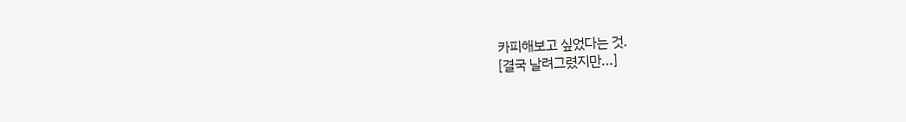카피해보고 싶었다는 것.
[결국 날려그렸지만...]